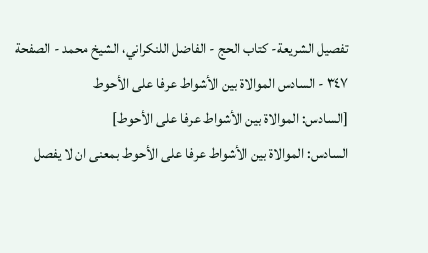تفصيل الشريعة- كتاب الحج - الفاضل اللنكراني، الشيخ محمد - الصفحة ٣٤٧ - السادس الموالاة بين الأشواط عرفا على الأحوط
[السادس: الموالاة بين الأشواط عرفا على الأحوط]
السادس: الموالاة بين الأشواط عرفا على الأحوط بمعنى ان لا يفصل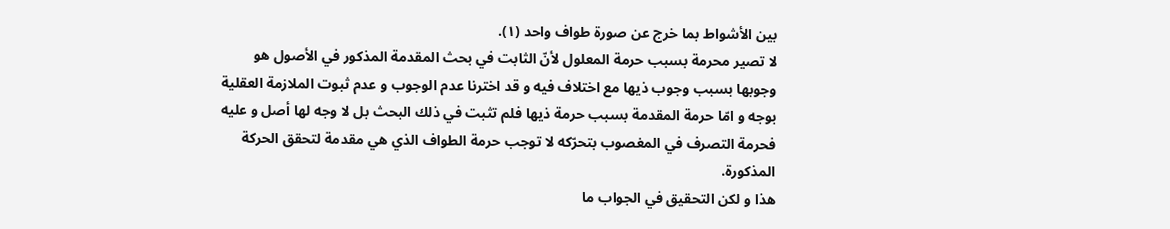بين الأشواط بما خرج عن صورة طواف واحد (١).
لا تصير محرمة بسبب حرمة المعلول لأنّ الثابت في بحث المقدمة المذكور في الأصول هو وجوبها بسبب وجوب ذيها مع اختلاف فيه و قد اخترنا عدم الوجوب و عدم ثبوت الملازمة العقلية بوجه و امّا حرمة المقدمة بسبب حرمة ذيها فلم تثبت في ذلك البحث بل لا وجه لها أصل و عليه فحرمة التصرف في المغصوب بتحرّكه لا توجب حرمة الطواف الذي هي مقدمة لتحقق الحركة المذكورة.
هذا و لكن التحقيق في الجواب ما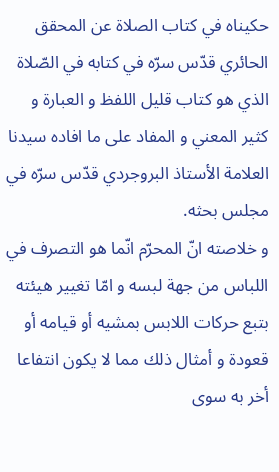حكيناه في كتاب الصلاة عن المحقق الحائري قدّس سرّه في كتابه في الصّلاة الذي هو كتاب قليل اللفظ و العبارة و كثير المعني و المفاد على ما افاده سيدنا العلامة الأستاذ البروجردي قدّس سرّه في مجلس بحثه.
و خلاصته انّ المحرّم انّما هو التصرف في اللباس من جهة لبسه و امّا تغيير هيئته بتبع حركات اللابس بمشيه أو قيامه أو قعودة و أمثال ذلك مما لا يكون انتفاعا أخر به سوى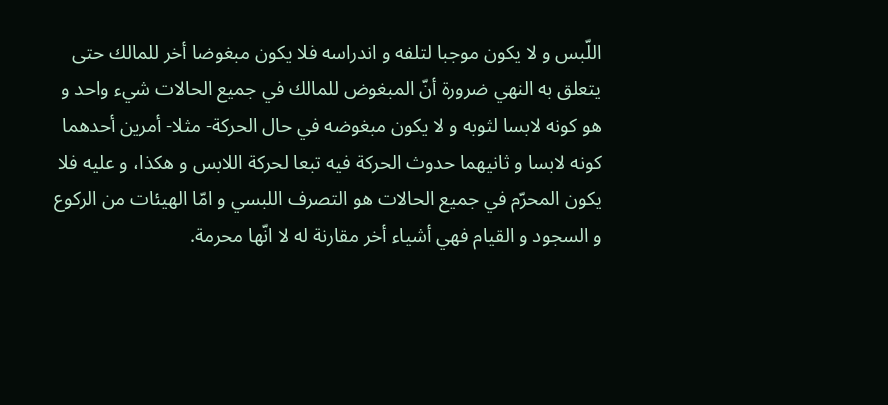اللّبس و لا يكون موجبا لتلفه و اندراسه فلا يكون مبغوضا أخر للمالك حتى يتعلق به النهي ضرورة أنّ المبغوض للمالك في جميع الحالات شيء واحد و هو كونه لابسا لثوبه و لا يكون مبغوضه في حال الحركة- مثلا- أمرين أحدهما كونه لابسا و ثانيهما حدوث الحركة فيه تبعا لحركة اللابس و هكذا، و عليه فلا يكون المحرّم في جميع الحالات هو التصرف اللبسي و امّا الهيئات من الركوع و السجود و القيام فهي أشياء أخر مقارنة له لا انّها محرمة.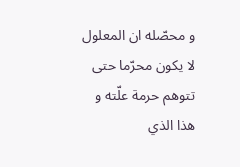و محصّله ان المعلول لا يكون محرّما حتى تتوهم حرمة علّته و هذا الذي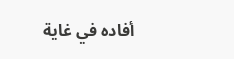أفاده في غاية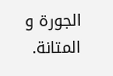الجورة و المتانة.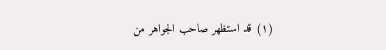(١) قد استظهر صاحب الجواهر من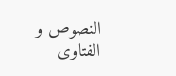النصوص و الفتاوى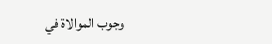وجوب الموالاة في